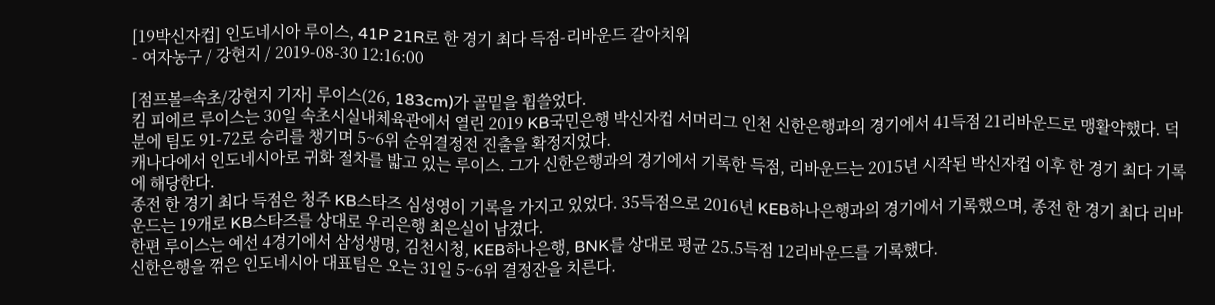[19박신자컵] 인도네시아 루이스, 41P 21R로 한 경기 최다 득점-리바운드 갈아치워
- 여자농구 / 강현지 / 2019-08-30 12:16:00

[점프볼=속초/강현지 기자] 루이스(26, 183cm)가 골밑을 휩쓸었다.
킴 피에르 루이스는 30일 속초시실내체육관에서 열린 2019 KB국민은행 박신자컵 서머리그 인천 신한은행과의 경기에서 41득점 21리바운드로 맹활약했다. 덕분에 팀도 91-72로 승리를 챙기며 5~6위 순위결정전 진출을 확정지었다.
캐나다에서 인도네시아로 귀화 절차를 밟고 있는 루이스. 그가 신한은행과의 경기에서 기록한 득점, 리바운드는 2015년 시작된 박신자컵 이후 한 경기 최다 기록에 해당한다.
종전 한 경기 최다 득점은 청주 KB스타즈 심성영이 기록을 가지고 있었다. 35득점으로 2016년 KEB하나은행과의 경기에서 기록했으며, 종전 한 경기 최다 리바운드는 19개로 KB스타즈를 상대로 우리은행 최은실이 남겼다.
한편 루이스는 예선 4경기에서 삼성생명, 김천시청, KEB하나은행, BNK를 상대로 평균 25.5득점 12리바운드를 기록했다.
신한은행을 꺾은 인도네시아 대표팀은 오는 31일 5~6위 결정잔을 치른다.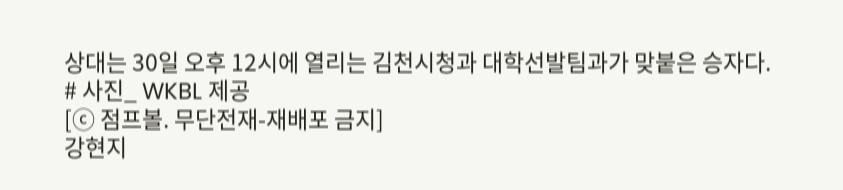상대는 30일 오후 12시에 열리는 김천시청과 대학선발팀과가 맞붙은 승자다.
# 사진_ WKBL 제공
[ⓒ 점프볼. 무단전재-재배포 금지]
강현지